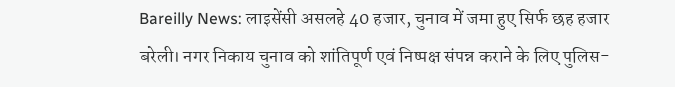Bareilly News: लाइसेंसी असलहे 40 हजार, चुनाव में जमा हुए सिर्फ छह हजार
बरेली। नगर निकाय चुनाव को शांतिपूर्ण एवं निष्पक्ष संपन्न कराने के लिए पुलिस-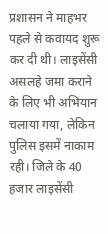प्रशासन ने माहभर पहले से कवायद शुरू कर दी थी। लाइसेंसी असलहे जमा कराने के लिए भी अभियान चलाया गया, लेकिन पुलिस इसमें नाकाम रही। जिले के 40 हजार लाइसेंसी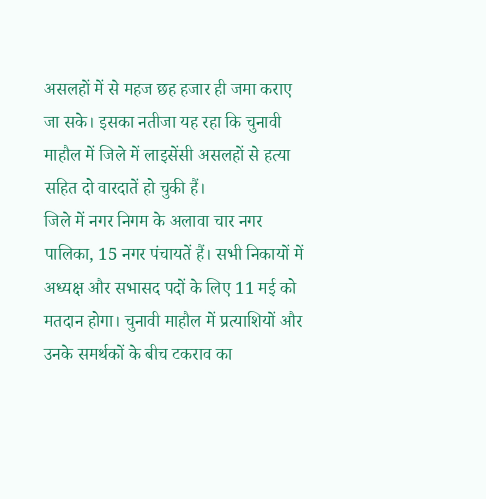असलहों में से महज छह हजार ही जमा कराए जा सके। इसका नतीजा यह रहा कि चुनावी माहौल में जिले में लाइसेंसी असलहों से हत्या सहित दो वारदातें हो चुकी हैं।
जिले में नगर निगम के अलावा चार नगर पालिका, 15 नगर पंचायतें हैं। सभी निकायों में अध्यक्ष और सभासद पदों के लिए 11 मई को मतदान होगा। चुनावी माहौल में प्रत्याशियों और उनके समर्थकों के बीच टकराव का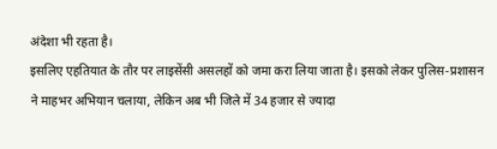अंदेशा भी रहता है।
इसलिए एहतियात के तौर पर लाइसेंसी असलहों को जमा करा लिया जाता है। इसको लेकर पुलिस-प्रशासन ने माहभर अभियान चलाया, लेकिन अब भी जिले में 34 हजार से ज्यादा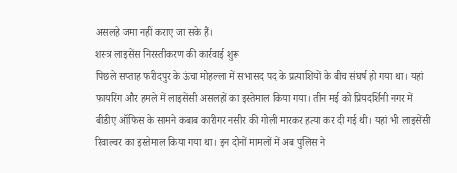असलहे जमा नहीं कराए जा सके हैं।
शस्त्र लाइसेंस निरस्तीकरण की कार्रवाई शुरू
पिछले सप्ताह फरीदपुर के ऊंचा मोहल्ला में सभासद पद के प्रत्याशियों के बीच संघर्ष हो गया था। यहां फायरिंग और हमले में लाइसेंसी असलहों का इस्तेमाल किया गया। तीन मई को प्रियदर्शिनी नगर में बीडीए ऑफिस के सामने कबाब कारीगर नसीर की गोली मारकर हत्या कर दी गई थी। यहां भी लाइसेंसी रिवाल्वर का इस्तेमाल किया गया था। इन दोनों मामलों में अब पुलिस ने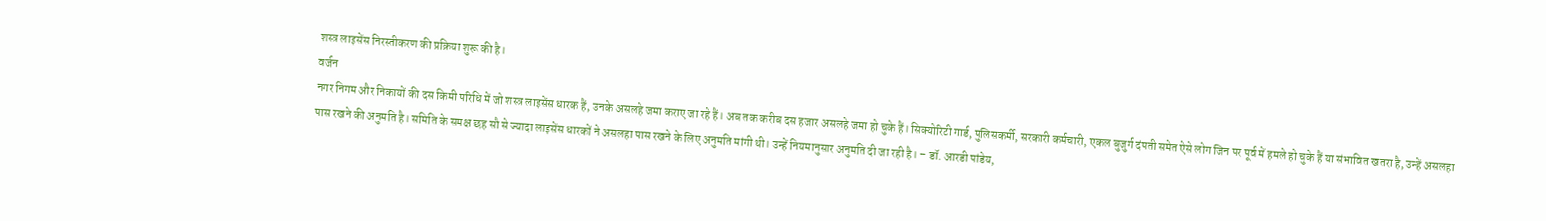शस्त्र लाइसेंस निरस्तीकरण की प्रक्रिया शुरू की है।
वर्जन
नगर निगम और निकायों की दस किमी परिधि में जो शस्त्र लाइसेंस धारक हैं, उनके असलहे जमा कराए जा रहे हैं। अब तक करीब दस हजार असलहे जमा हो चुके हैं। सिक्योरिटी गार्ड, पुलिसकर्मी, सरकारी कर्मचारी, एकल बुजुर्ग दंपती समेत ऐसे लोग जिन पर पूर्व में हमले हो चुके हैं या संभावित खतरा है, उन्हें असलहा पास रखने की अनुमति है। समिति के समक्ष छह सौ से ज्यादा लाइसेंस धारकों ने असलहा पास रखने के लिए अनुमति मांगी थी। उन्हें नियमानुसार अनुमति दी जा रही है। – डॉ. आरडी पांडेय,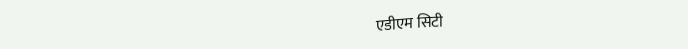एडीएम सिटी